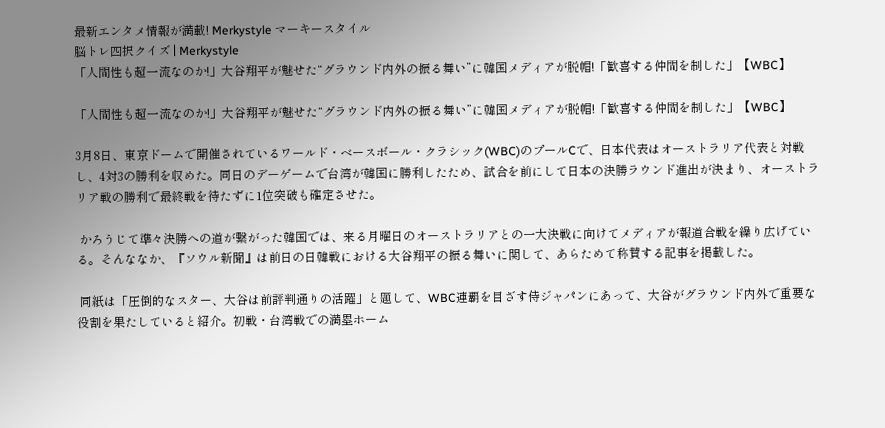最新エンタメ情報が満載! Merkystyle マーキースタイル
脳トレ四択クイズ | Merkystyle
「人間性も超一流なのか!」大谷翔平が魅せた“グラウンド内外の振る舞い”に韓国メディアが脱帽!「歓喜する仲間を制した」【WBC】

「人間性も超一流なのか!」大谷翔平が魅せた“グラウンド内外の振る舞い”に韓国メディアが脱帽!「歓喜する仲間を制した」【WBC】

3月8日、東京ドームで開催されているワールド・ベースボール・クラシック(WBC)のプールCで、日本代表はオーストラリア代表と対戦し、4対3の勝利を収めた。同日のデーゲームで台湾が韓国に勝利したため、試合を前にして日本の決勝ラウンド進出が決まり、オーストラリア戦の勝利で最終戦を待たずに1位突破も確定させた。

 かろうじて準々決勝への道が繋がった韓国では、来る月曜日のオーストラリアとの一大決戦に向けてメディアが報道合戦を繰り広げている。そんななか、『ソウル新聞』は前日の日韓戦における大谷翔平の振る舞いに関して、あらためて称賛する記事を掲載した。

 同紙は「圧倒的なスター、大谷は前評判通りの活躍」と題して、WBC連覇を目ざす侍ジャパンにあって、大谷がグラウンド内外で重要な役割を果たしていると紹介。初戦・台湾戦での満塁ホーム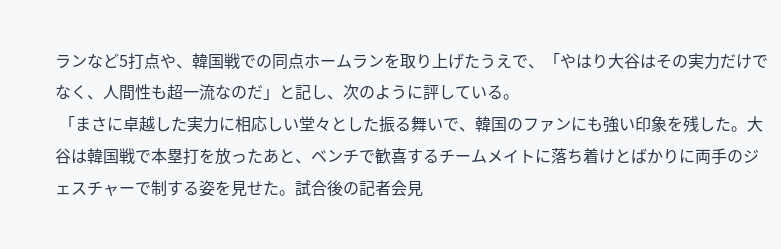ランなど5打点や、韓国戦での同点ホームランを取り上げたうえで、「やはり大谷はその実力だけでなく、人間性も超一流なのだ」と記し、次のように評している。
 「まさに卓越した実力に相応しい堂々とした振る舞いで、韓国のファンにも強い印象を残した。大谷は韓国戦で本塁打を放ったあと、ベンチで歓喜するチームメイトに落ち着けとばかりに両手のジェスチャーで制する姿を見せた。試合後の記者会見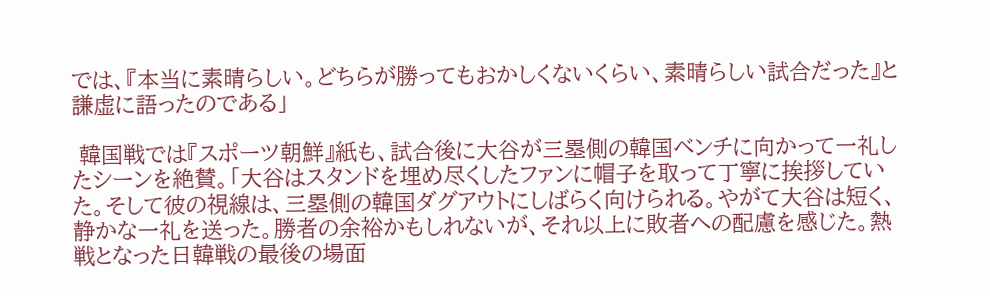では、『本当に素晴らしい。どちらが勝ってもおかしくないくらい、素晴らしい試合だった』と謙虚に語ったのである」

 韓国戦では『スポーツ朝鮮』紙も、試合後に大谷が三塁側の韓国ベンチに向かって一礼したシーンを絶賛。「大谷はスタンドを埋め尽くしたファンに帽子を取って丁寧に挨拶していた。そして彼の視線は、三塁側の韓国ダグアウトにしばらく向けられる。やがて大谷は短く、静かな一礼を送った。勝者の余裕かもしれないが、それ以上に敗者への配慮を感じた。熱戦となった日韓戦の最後の場面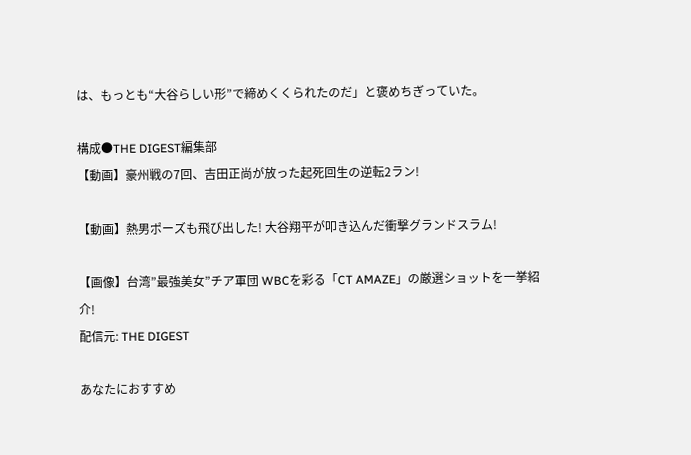は、もっとも“大谷らしい形”で締めくくられたのだ」と褒めちぎっていた。

構成●THE DIGEST編集部
【動画】豪州戦の7回、吉田正尚が放った起死回生の逆転2ラン!

【動画】熱男ポーズも飛び出した! 大谷翔平が叩き込んだ衝撃グランドスラム!

【画像】台湾”最強美女”チア軍団 WBCを彩る「CT AMAZE」の厳選ショットを一挙紹介!
配信元: THE DIGEST

あなたにおすすめ